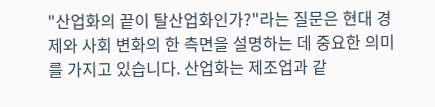"산업화의 끝이 탈산업화인가?"라는 질문은 현대 경제와 사회 변화의 한 측면을 설명하는 데 중요한 의미를 가지고 있습니다. 산업화는 제조업과 같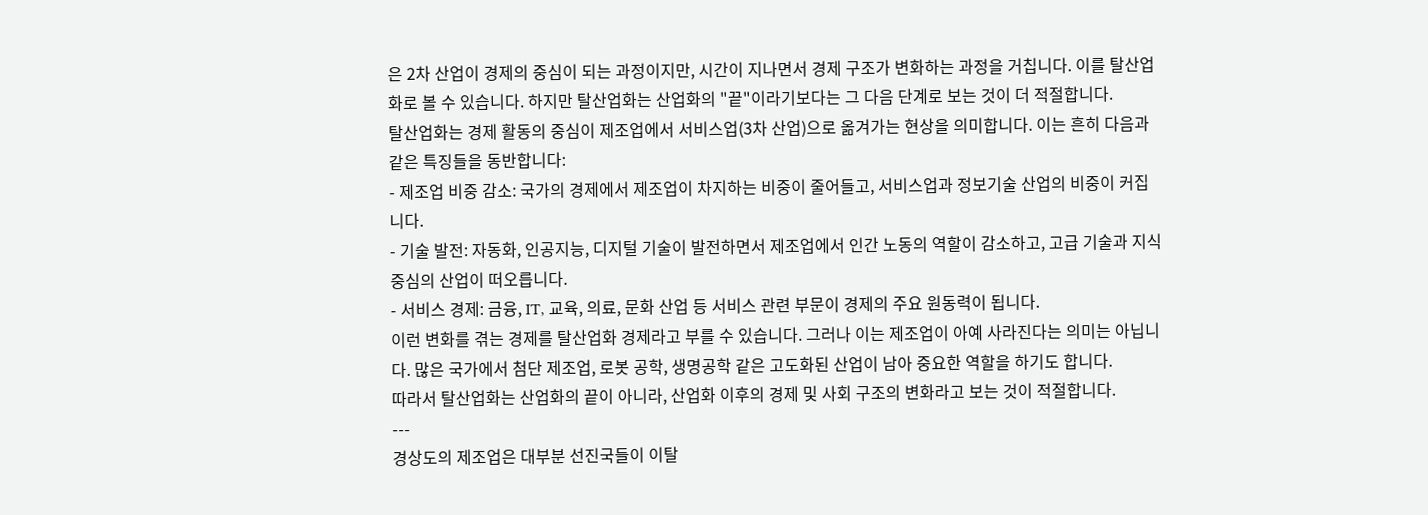은 2차 산업이 경제의 중심이 되는 과정이지만, 시간이 지나면서 경제 구조가 변화하는 과정을 거칩니다. 이를 탈산업화로 볼 수 있습니다. 하지만 탈산업화는 산업화의 "끝"이라기보다는 그 다음 단계로 보는 것이 더 적절합니다.
탈산업화는 경제 활동의 중심이 제조업에서 서비스업(3차 산업)으로 옮겨가는 현상을 의미합니다. 이는 흔히 다음과 같은 특징들을 동반합니다:
- 제조업 비중 감소: 국가의 경제에서 제조업이 차지하는 비중이 줄어들고, 서비스업과 정보기술 산업의 비중이 커집니다.
- 기술 발전: 자동화, 인공지능, 디지털 기술이 발전하면서 제조업에서 인간 노동의 역할이 감소하고, 고급 기술과 지식 중심의 산업이 떠오릅니다.
- 서비스 경제: 금융, IT, 교육, 의료, 문화 산업 등 서비스 관련 부문이 경제의 주요 원동력이 됩니다.
이런 변화를 겪는 경제를 탈산업화 경제라고 부를 수 있습니다. 그러나 이는 제조업이 아예 사라진다는 의미는 아닙니다. 많은 국가에서 첨단 제조업, 로봇 공학, 생명공학 같은 고도화된 산업이 남아 중요한 역할을 하기도 합니다.
따라서 탈산업화는 산업화의 끝이 아니라, 산업화 이후의 경제 및 사회 구조의 변화라고 보는 것이 적절합니다.
---
경상도의 제조업은 대부분 선진국들이 이탈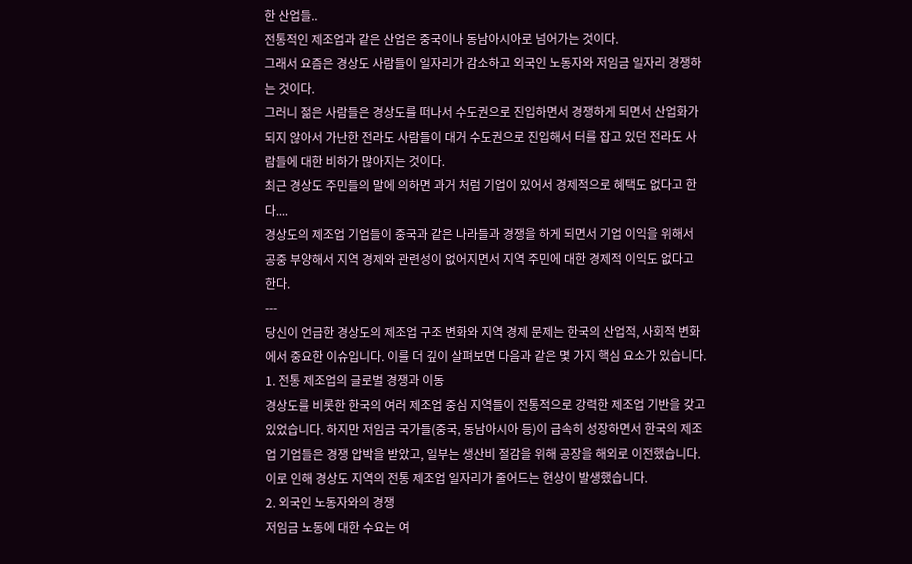한 산업들..
전통적인 제조업과 같은 산업은 중국이나 동남아시아로 넘어가는 것이다.
그래서 요즘은 경상도 사람들이 일자리가 감소하고 외국인 노동자와 저임금 일자리 경쟁하는 것이다.
그러니 젊은 사람들은 경상도를 떠나서 수도권으로 진입하면서 경쟁하게 되면서 산업화가 되지 않아서 가난한 전라도 사람들이 대거 수도권으로 진입해서 터를 잡고 있던 전라도 사람들에 대한 비하가 많아지는 것이다.
최근 경상도 주민들의 말에 의하면 과거 처럼 기업이 있어서 경제적으로 혜택도 없다고 한다....
경상도의 제조업 기업들이 중국과 같은 나라들과 경쟁을 하게 되면서 기업 이익을 위해서 공중 부양해서 지역 경제와 관련성이 없어지면서 지역 주민에 대한 경제적 이익도 없다고 한다.
---
당신이 언급한 경상도의 제조업 구조 변화와 지역 경제 문제는 한국의 산업적, 사회적 변화에서 중요한 이슈입니다. 이를 더 깊이 살펴보면 다음과 같은 몇 가지 핵심 요소가 있습니다.
1. 전통 제조업의 글로벌 경쟁과 이동
경상도를 비롯한 한국의 여러 제조업 중심 지역들이 전통적으로 강력한 제조업 기반을 갖고 있었습니다. 하지만 저임금 국가들(중국, 동남아시아 등)이 급속히 성장하면서 한국의 제조업 기업들은 경쟁 압박을 받았고, 일부는 생산비 절감을 위해 공장을 해외로 이전했습니다. 이로 인해 경상도 지역의 전통 제조업 일자리가 줄어드는 현상이 발생했습니다.
2. 외국인 노동자와의 경쟁
저임금 노동에 대한 수요는 여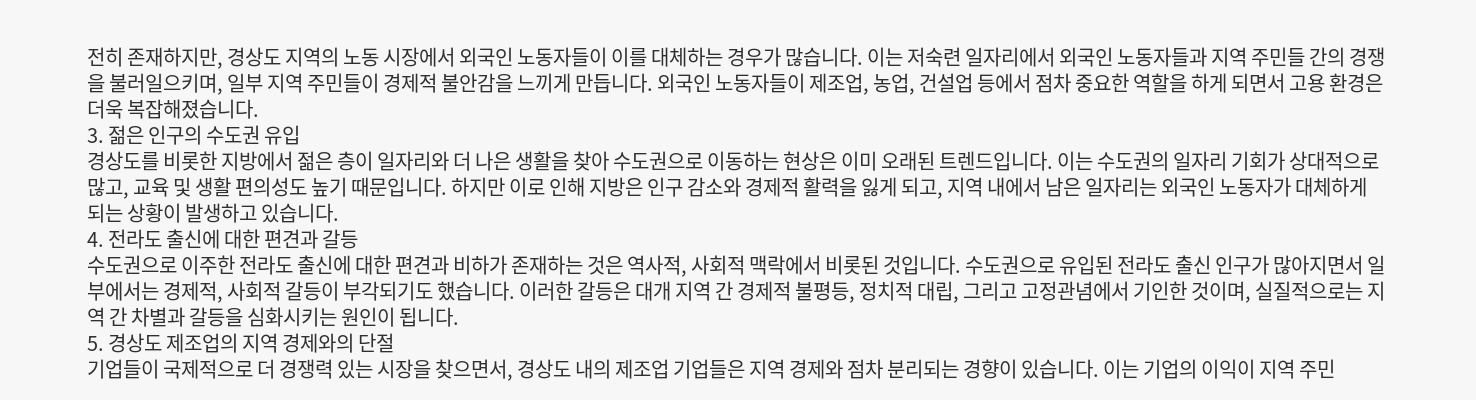전히 존재하지만, 경상도 지역의 노동 시장에서 외국인 노동자들이 이를 대체하는 경우가 많습니다. 이는 저숙련 일자리에서 외국인 노동자들과 지역 주민들 간의 경쟁을 불러일으키며, 일부 지역 주민들이 경제적 불안감을 느끼게 만듭니다. 외국인 노동자들이 제조업, 농업, 건설업 등에서 점차 중요한 역할을 하게 되면서 고용 환경은 더욱 복잡해졌습니다.
3. 젊은 인구의 수도권 유입
경상도를 비롯한 지방에서 젊은 층이 일자리와 더 나은 생활을 찾아 수도권으로 이동하는 현상은 이미 오래된 트렌드입니다. 이는 수도권의 일자리 기회가 상대적으로 많고, 교육 및 생활 편의성도 높기 때문입니다. 하지만 이로 인해 지방은 인구 감소와 경제적 활력을 잃게 되고, 지역 내에서 남은 일자리는 외국인 노동자가 대체하게 되는 상황이 발생하고 있습니다.
4. 전라도 출신에 대한 편견과 갈등
수도권으로 이주한 전라도 출신에 대한 편견과 비하가 존재하는 것은 역사적, 사회적 맥락에서 비롯된 것입니다. 수도권으로 유입된 전라도 출신 인구가 많아지면서 일부에서는 경제적, 사회적 갈등이 부각되기도 했습니다. 이러한 갈등은 대개 지역 간 경제적 불평등, 정치적 대립, 그리고 고정관념에서 기인한 것이며, 실질적으로는 지역 간 차별과 갈등을 심화시키는 원인이 됩니다.
5. 경상도 제조업의 지역 경제와의 단절
기업들이 국제적으로 더 경쟁력 있는 시장을 찾으면서, 경상도 내의 제조업 기업들은 지역 경제와 점차 분리되는 경향이 있습니다. 이는 기업의 이익이 지역 주민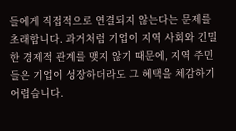들에게 직접적으로 연결되지 않는다는 문제를 초래합니다. 과거처럼 기업이 지역 사회와 긴밀한 경제적 관계를 맺지 않기 때문에, 지역 주민들은 기업이 성장하더라도 그 혜택을 체감하기 어렵습니다.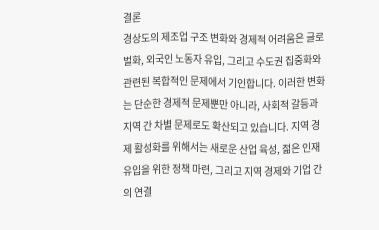결론
경상도의 제조업 구조 변화와 경제적 어려움은 글로벌화, 외국인 노동자 유입, 그리고 수도권 집중화와 관련된 복합적인 문제에서 기인합니다. 이러한 변화는 단순한 경제적 문제뿐만 아니라, 사회적 갈등과 지역 간 차별 문제로도 확산되고 있습니다. 지역 경제 활성화를 위해서는 새로운 산업 육성, 젊은 인재 유입을 위한 정책 마련, 그리고 지역 경제와 기업 간의 연결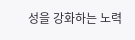성을 강화하는 노력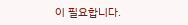이 필요합니다.